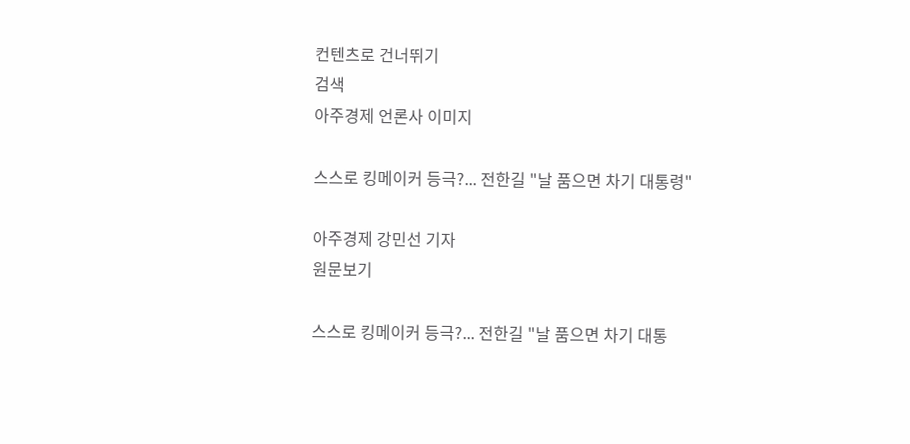컨텐츠로 건너뛰기
검색
아주경제 언론사 이미지

스스로 킹메이커 등극?... 전한길 "날 품으면 차기 대통령"

아주경제 강민선 기자
원문보기

스스로 킹메이커 등극?... 전한길 "날 품으면 차기 대통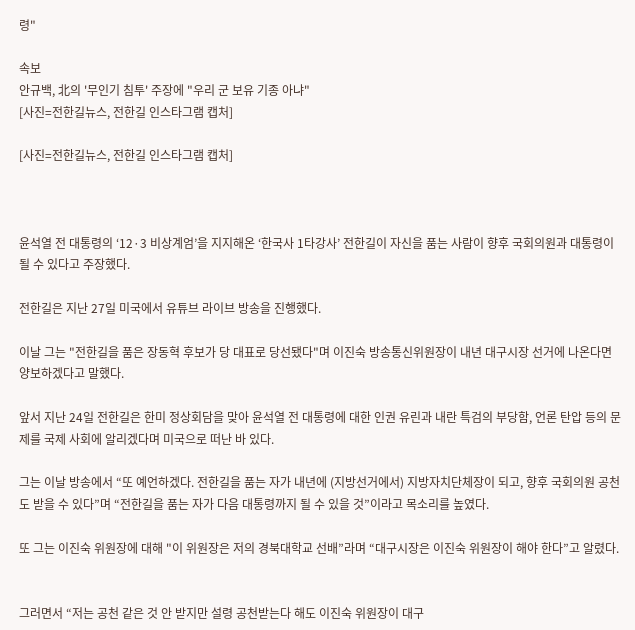령"

속보
안규백, 北의 '무인기 침투' 주장에 "우리 군 보유 기종 아냐"
[사진=전한길뉴스, 전한길 인스타그램 캡처]

[사진=전한길뉴스, 전한길 인스타그램 캡처]



윤석열 전 대통령의 ‘12·3 비상계엄’을 지지해온 ‘한국사 1타강사’ 전한길이 자신을 품는 사람이 향후 국회의원과 대통령이 될 수 있다고 주장했다.

전한길은 지난 27일 미국에서 유튜브 라이브 방송을 진행했다.

이날 그는 "전한길을 품은 장동혁 후보가 당 대표로 당선됐다"며 이진숙 방송통신위원장이 내년 대구시장 선거에 나온다면 양보하겠다고 말했다.

앞서 지난 24일 전한길은 한미 정상회담을 맞아 윤석열 전 대통령에 대한 인권 유린과 내란 특검의 부당함, 언론 탄압 등의 문제를 국제 사회에 알리겠다며 미국으로 떠난 바 있다.

그는 이날 방송에서 “또 예언하겠다. 전한길을 품는 자가 내년에 (지방선거에서) 지방자치단체장이 되고, 향후 국회의원 공천도 받을 수 있다”며 “전한길을 품는 자가 다음 대통령까지 될 수 있을 것”이라고 목소리를 높였다.

또 그는 이진숙 위원장에 대해 "이 위원장은 저의 경북대학교 선배”라며 “대구시장은 이진숙 위원장이 해야 한다”고 알렸다.


그러면서 “저는 공천 같은 것 안 받지만 설령 공천받는다 해도 이진숙 위원장이 대구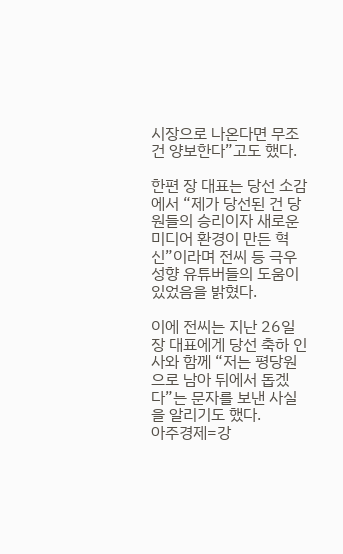시장으로 나온다면 무조건 양보한다”고도 했다.

한편 장 대표는 당선 소감에서 “제가 당선된 건 당원들의 승리이자 새로운 미디어 환경이 만든 혁신”이라며 전씨 등 극우 성향 유튜버들의 도움이 있었음을 밝혔다.

이에 전씨는 지난 26일 장 대표에게 당선 축하 인사와 함께 “저는 평당원으로 남아 뒤에서 돕겠다”는 문자를 보낸 사실을 알리기도 했다.
아주경제=강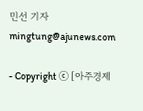민선 기자 mingtung@ajunews.com

- Copyright ⓒ [아주경제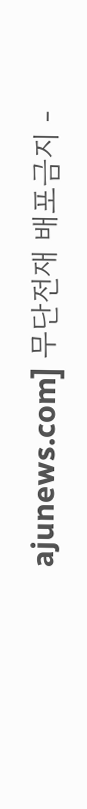ajunews.com] 무단전재 배포금지 -